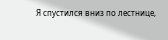Я спустился вниз по лестнице,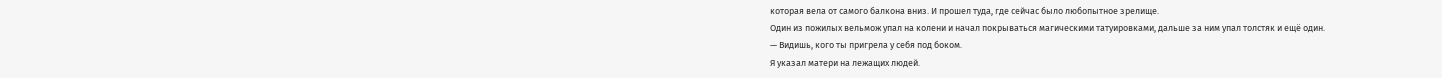которая вела от самого балкона вниз. И прошел туда, где сейчас было любопытное зрелище.
Один из пожилых вельмож упал на колени и начал покрываться магическими татуировками, дальше за ним упал толстяк и ещё один.
— Видишь, кого ты пригрела у себя под боком.
Я указал матери на лежащих людей.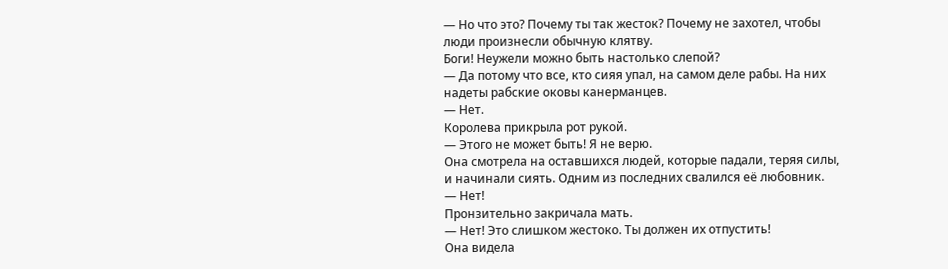— Но что это? Почему ты так жесток? Почему не захотел, чтобы люди произнесли обычную клятву.
Боги! Неужели можно быть настолько слепой?
— Да потому что все, кто сияя упал, на самом деле рабы. На них надеты рабские оковы канерманцев.
— Нет.
Королева прикрыла рот рукой.
— Этого не может быть! Я не верю.
Она смотрела на оставшихся людей, которые падали, теряя силы, и начинали сиять. Одним из последних свалился её любовник.
— Нет!
Пронзительно закричала мать.
— Нет! Это слишком жестоко. Ты должен их отпустить!
Она видела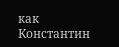как Константин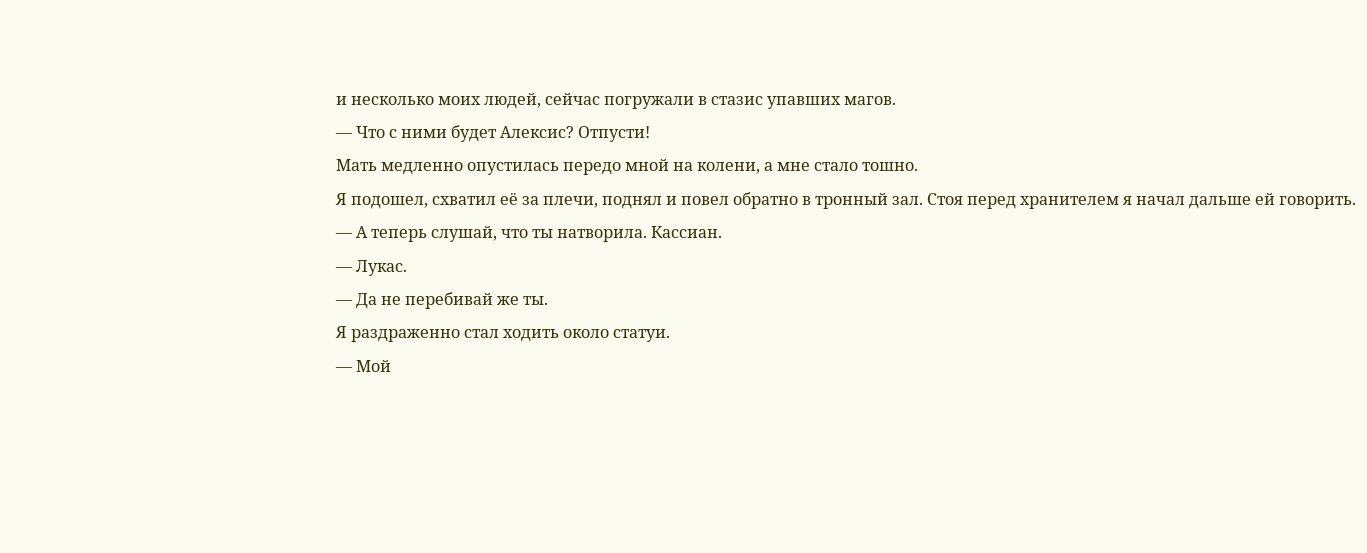и несколько моих людей, сейчас погружали в стазис упавших магов.
— Что с ними будет Алексис? Отпусти!
Мать медленно опустилась передо мной на колени, а мне стало тошно.
Я подошел, схватил её за плечи, поднял и повел обратно в тронный зал. Стоя перед хранителем я начал дальше ей говорить.
— А теперь слушай, что ты натворила. Кассиан.
— Лукас.
— Да не перебивай же ты.
Я раздраженно стал ходить около статуи.
— Мой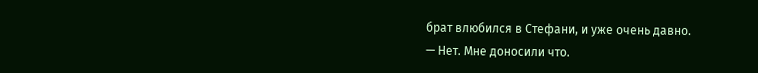брат влюбился в Стефани, и уже очень давно.
— Нет. Мне доносили что.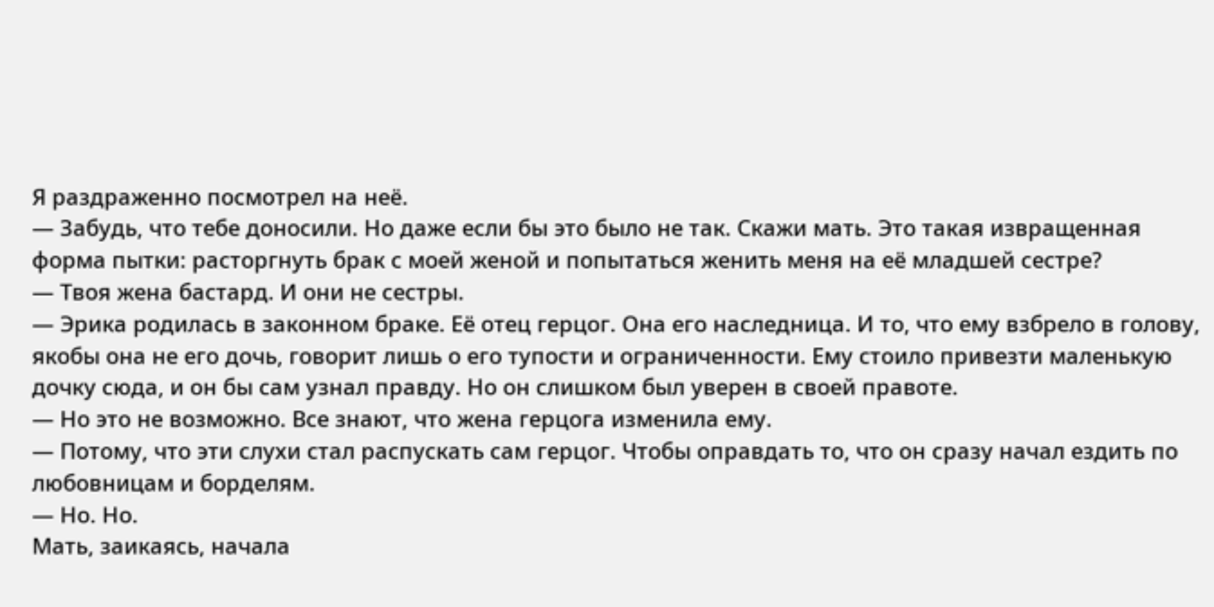Я раздраженно посмотрел на неё.
— Забудь, что тебе доносили. Но даже если бы это было не так. Скажи мать. Это такая извращенная форма пытки: расторгнуть брак с моей женой и попытаться женить меня на её младшей сестре?
— Твоя жена бастард. И они не сестры.
— Эрика родилась в законном браке. Её отец герцог. Она его наследница. И то, что ему взбрело в голову, якобы она не его дочь, говорит лишь о его тупости и ограниченности. Ему стоило привезти маленькую дочку сюда, и он бы сам узнал правду. Но он слишком был уверен в своей правоте.
— Но это не возможно. Все знают, что жена герцога изменила ему.
— Потому, что эти слухи стал распускать сам герцог. Чтобы оправдать то, что он сразу начал ездить по любовницам и борделям.
— Но. Но.
Мать, заикаясь, начала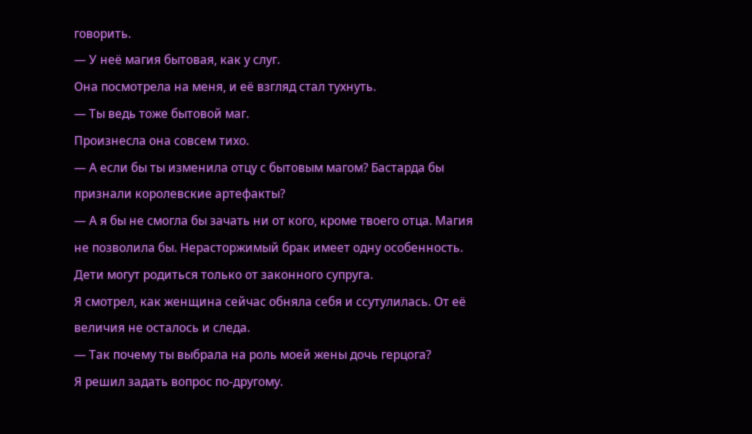говорить.
— У неё магия бытовая, как у слуг.
Она посмотрела на меня, и её взгляд стал тухнуть.
— Ты ведь тоже бытовой маг.
Произнесла она совсем тихо.
— А если бы ты изменила отцу с бытовым магом? Бастарда бы признали королевские артефакты?
— А я бы не смогла бы зачать ни от кого, кроме твоего отца. Магия не позволила бы. Нерасторжимый брак имеет одну особенность. Дети могут родиться только от законного супруга.
Я смотрел, как женщина сейчас обняла себя и ссутулилась. От её величия не осталось и следа.
— Так почему ты выбрала на роль моей жены дочь герцога?
Я решил задать вопрос по-другому.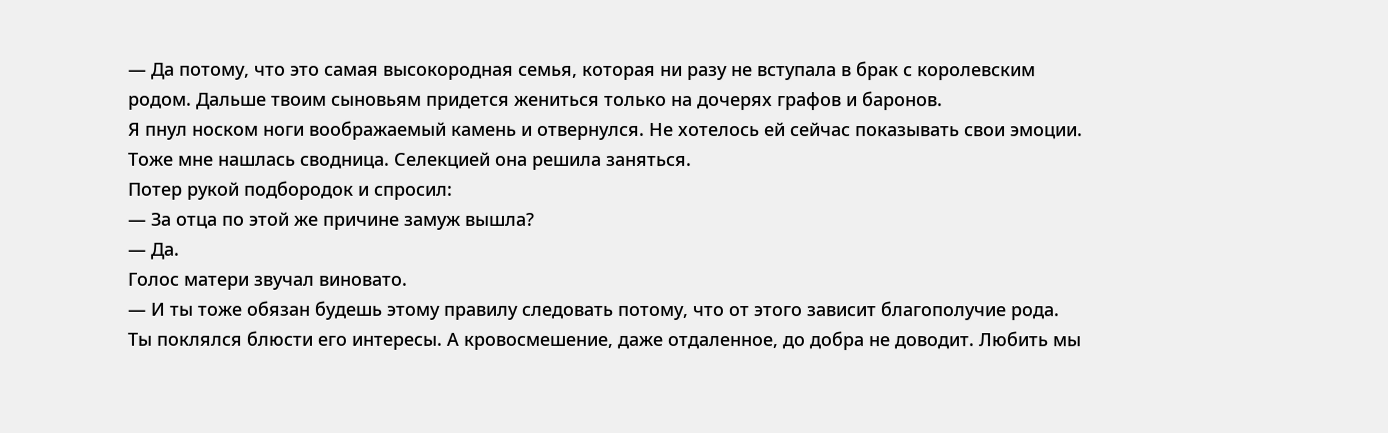— Да потому, что это самая высокородная семья, которая ни разу не вступала в брак с королевским родом. Дальше твоим сыновьям придется жениться только на дочерях графов и баронов.
Я пнул носком ноги воображаемый камень и отвернулся. Не хотелось ей сейчас показывать свои эмоции. Тоже мне нашлась сводница. Селекцией она решила заняться.
Потер рукой подбородок и спросил:
— За отца по этой же причине замуж вышла?
— Да.
Голос матери звучал виновато.
— И ты тоже обязан будешь этому правилу следовать потому, что от этого зависит благополучие рода. Ты поклялся блюсти его интересы. А кровосмешение, даже отдаленное, до добра не доводит. Любить мы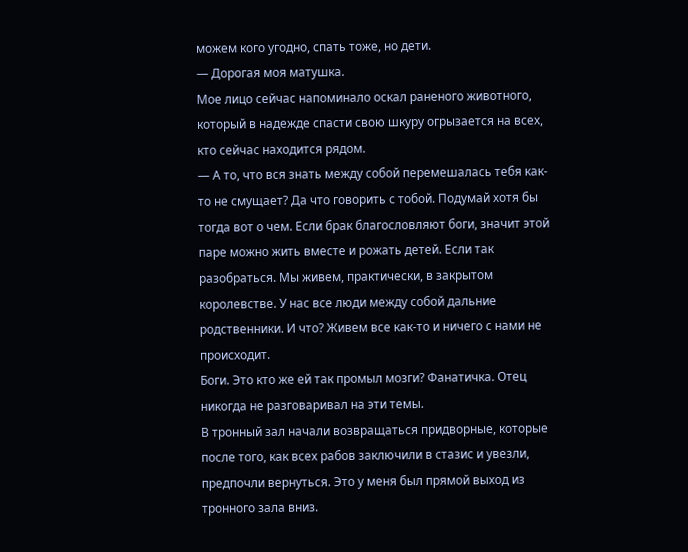можем кого угодно, спать тоже, но дети.
— Дорогая моя матушка.
Мое лицо сейчас напоминало оскал раненого животного, который в надежде спасти свою шкуру огрызается на всех, кто сейчас находится рядом.
— А то, что вся знать между собой перемешалась тебя как-то не смущает? Да что говорить с тобой. Подумай хотя бы тогда вот о чем. Если брак благословляют боги, значит этой паре можно жить вместе и рожать детей. Если так разобраться. Мы живем, практически, в закрытом королевстве. У нас все люди между собой дальние родственники. И что? Живем все как-то и ничего с нами не происходит.
Боги. Это кто же ей так промыл мозги? Фанатичка. Отец никогда не разговаривал на эти темы.
В тронный зал начали возвращаться придворные, которые после того, как всех рабов заключили в стазис и увезли, предпочли вернуться. Это у меня был прямой выход из тронного зала вниз.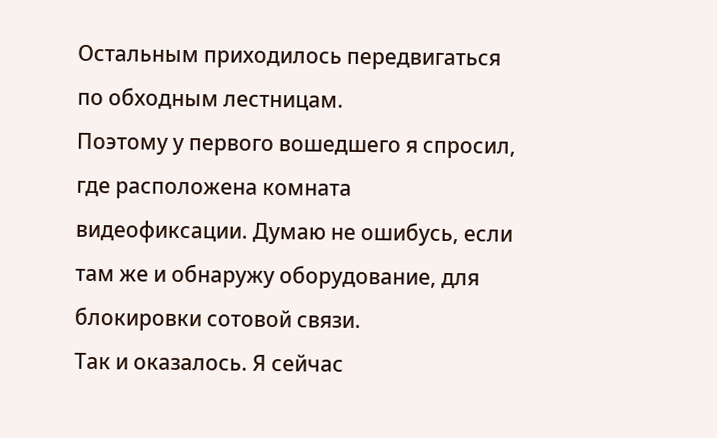Остальным приходилось передвигаться по обходным лестницам.
Поэтому у первого вошедшего я спросил, где расположена комната видеофиксации. Думаю не ошибусь, если там же и обнаружу оборудование, для блокировки сотовой связи.
Так и оказалось. Я сейчас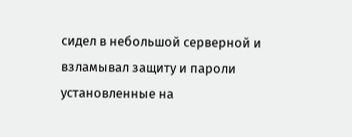сидел в небольшой серверной и взламывал защиту и пароли установленные на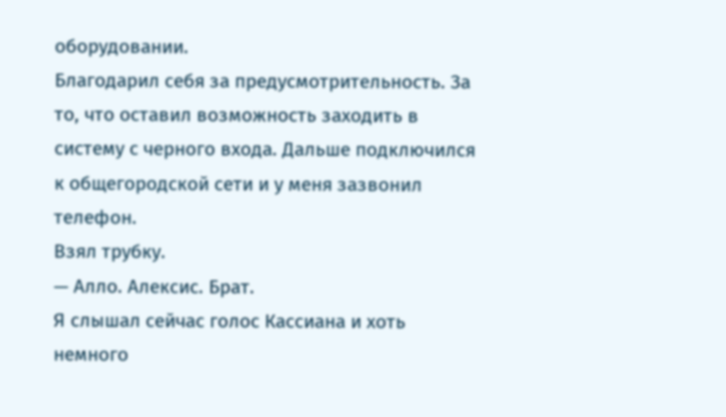оборудовании.
Благодарил себя за предусмотрительность. За то, что оставил возможность заходить в систему с черного входа. Дальше подключился к общегородской сети и у меня зазвонил телефон.
Взял трубку.
— Алло. Алексис. Брат.
Я слышал сейчас голос Кассиана и хоть немного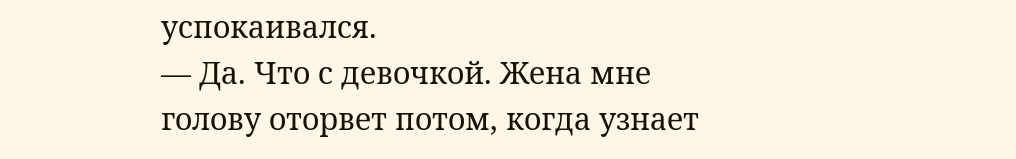успокаивался.
— Да. Что с девочкой. Жена мне голову оторвет потом, когда узнает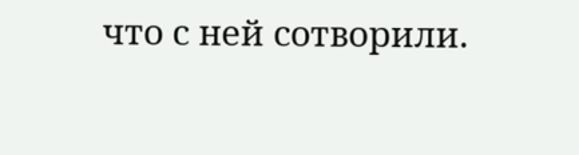что с ней сотворили.